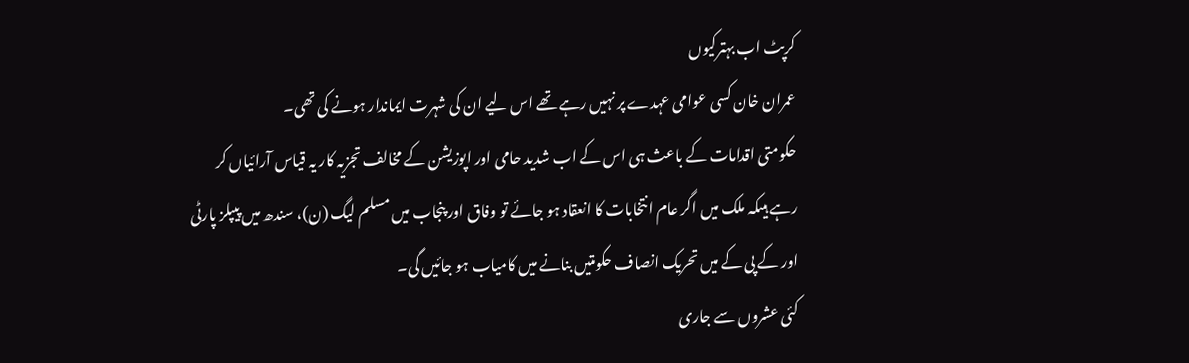کرپٹ اب بہترکیوں
عمران خان کسی عوامی عہدے پر نہیں رہے تھے اس لیے ان کی شہرت ایماندار ہونے کی تھی۔
حکومتی اقدامات کے باعث ہی اس کے اب شدید حامی اور اپوزیشن کے مخالف تجزیہ کار یہ قیاس آرائیاں کر رہے ہیںکہ ملک میں اگر عام انتخابات کا انعقاد ہو جائے تو وفاق اور پنجاب میں مسلم لیگ (ن)، سندھ میں پیپلز پارٹی اور کے پی کے میں تحریک انصاف حکومتیں بنانے میں کامیاب ہو جائیں گی۔
کئی عشروں سے جاری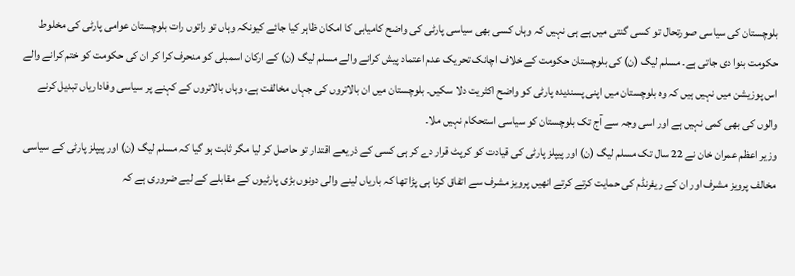بلوچستان کی سیاسی صورتحال تو کسی گنتی میں ہے ہی نہیں کہ وہاں کسی بھی سیاسی پارٹی کی واضح کامیابی کا امکان ظاہر کیا جائے کیونکہ وہاں تو راتوں رات بلوچستان عوامی پارٹی کی مخلوط حکومت بنوا دی جاتی ہے۔ مسلم لیگ (ن) کی بلوچستان حکومت کے خلاف اچانک تحریک عدم اعتماد پیش کرانے والے مسلم لیگ (ن) کے ارکان اسمبلی کو منحرف کرا کر ان کی حکومت کو ختم کرانے والے اس پوزیشن میں نہیں ہیں کہ وہ بلوچستان میں اپنی پسندیدہ پارٹی کو واضح اکثریت دلا سکیں۔ بلوچستان میں ان بالاتروں کی جہاں مخالفت ہے، وہاں بالاتروں کے کہنے پر سیاسی وفاداریاں تبدیل کرنے والوں کی بھی کمی نہیں ہے اور اسی وجہ سے آج تک بلوچستان کو سیاسی استحکام نہیں ملا۔
وزیر اعظم عمران خان نے 22 سال تک مسلم لیگ (ن) اور پیپلز پارٹی کی قیادت کو کرپٹ قرار دے کر ہی کسی کے ذریعے اقتدار تو حاصل کر لیا مگر ثابت ہو گیا کہ مسلم لیگ (ن) اور پیپلز پارٹی کے سیاسی مخالف پرویز مشرف اور ان کے ریفرنڈم کی حمایت کرتے کرتے انھیں پرویز مشرف سے اتفاق کرنا ہی پڑا تھا کہ باریاں لینے والی دونوں بڑی پارٹیوں کے مقابلے کے لیے ضروری ہے کہ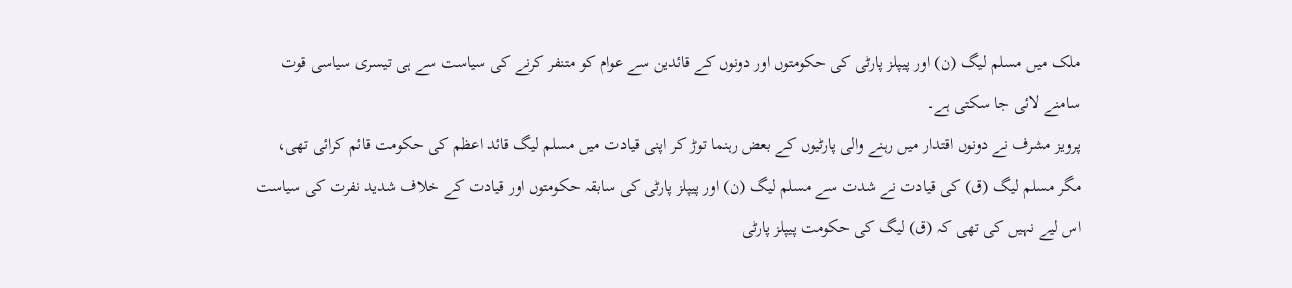ملک میں مسلم لیگ (ن) اور پیپلز پارٹی کی حکومتوں اور دونوں کے قائدین سے عوام کو متنفر کرنے کی سیاست سے ہی تیسری سیاسی قوت سامنے لائی جا سکتی ہے۔
پرویز مشرف نے دونوں اقتدار میں رہنے والی پارٹیوں کے بعض رہنما توڑ کر اپنی قیادت میں مسلم لیگ قائد اعظم کی حکومت قائم کرائی تھی، مگر مسلم لیگ (ق) کی قیادت نے شدت سے مسلم لیگ (ن) اور پیپلز پارٹی کی سابقہ حکومتوں اور قیادت کے خلاف شدید نفرت کی سیاست اس لیے نہیں کی تھی کہ (ق) لیگ کی حکومت پیپلز پارٹی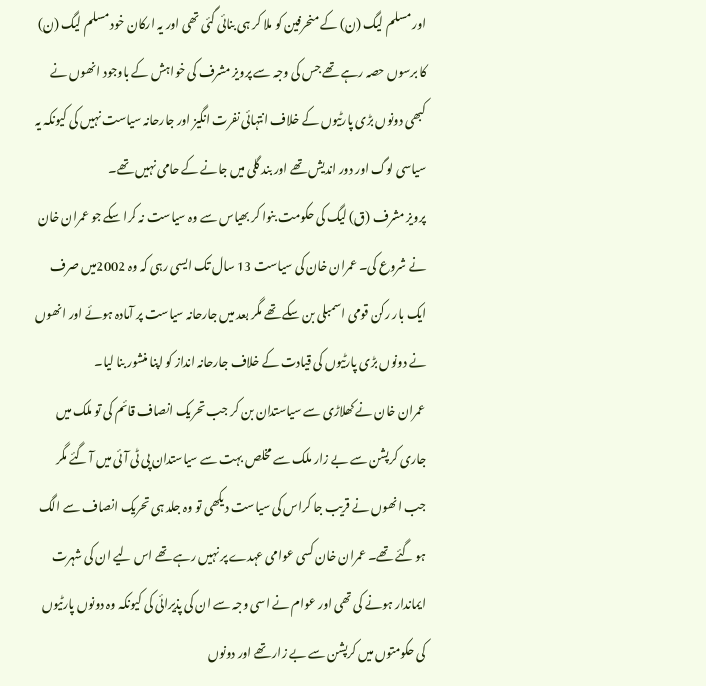اور مسلم لیگ (ن) کے منحرفین کو ملا کر ہی بنائی گئی تھی اور یہ ارکان خود مسلم لیگ (ن) کا برسوں حصہ رہے تھے جس کی وجہ سے پرویز مشرف کی خواہش کے باوجود انھوں نے کبھی دونوں بڑی پارٹیوں کے خلاف انتہائی نفرت انگیز اور جارحانہ سیاست نہیں کی کیونکہ یہ سیاسی لوگ اور دور اندیش تھے اور بند گلی میں جانے کے حامی نہیں تھے۔
پرویز مشرف (ق) لیگ کی حکومت بنوا کر بھیاس سے وہ سیاست نہ کرا سکے جو عمران خان نے شروع کی۔ عمران خان کی سیاست 13 سال تک ایسی رہی کہ وہ 2002میں صرف ایک بار رکن قومی اسمبلی بن سکے تھے مگر بعد میں جارحانہ سیاست پر آمادہ ہوئے اور انھوں نے دونوں بڑی پارٹیوں کی قیادت کے خلاف جارحانہ انداز کو اپنا منشور بنا لیا۔
عمران خان نے کھلاڑی سے سیاستدان بن کر جب تحریک انصاف قائم کی تو ملک میں جاری کرپشن سے بے زار ملک سے مخلص بہت سے سیاستدان پی ٹی آئی میں آ گئے مگر جب انھوں نے قریب جا کراس کی سیاست دیکھی تو وہ جلد ہی تحریک انصاف سے الگ ہو گئے تھے۔ عمران خان کسی عوامی عہدے پر نہیں رہے تھے اس لیے ان کی شہرت ایماندار ہونے کی تھی اور عوام نے اسی وجہ سے ان کی پذیرائی کی کیونکہ وہ دونوں پارٹیوں کی حکومتوں میں کرپشن سے بے زار تھے اور دونوں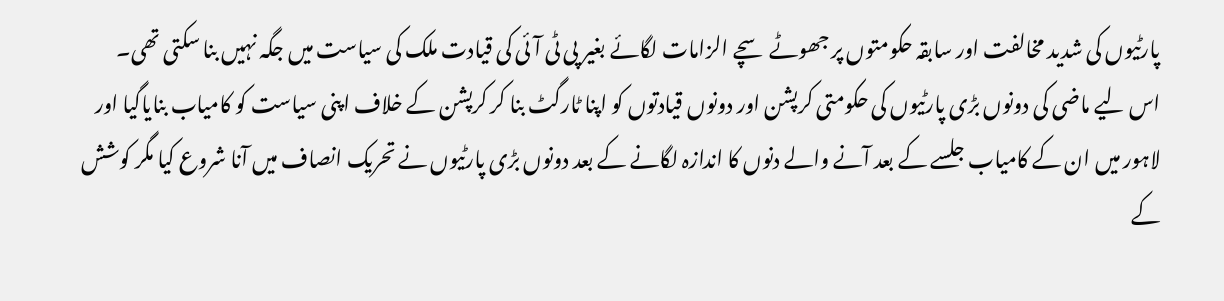پارٹیوں کی شدید مخالفت اور سابقہ حکومتوں پر جھوٹے سچے الزامات لگائے بغیر پی ٹی آئی کی قیادت ملک کی سیاست میں جگہ نہیں بنا سکتی تھی۔
اس لیے ماضی کی دونوں بڑی پارٹیوں کی حکومتی کرپشن اور دونوں قیادتوں کو اپنا ٹارگٹ بنا کر کرپشن کے خلاف اپنی سیاست کو کامیاب بنایاگیا اور لاہور میں ان کے کامیاب جلسے کے بعد آنے والے دنوں کا اندازہ لگانے کے بعد دونوں بڑی پارٹیوں نے تحریک انصاف میں آنا شروع کیا مگر کوشش کے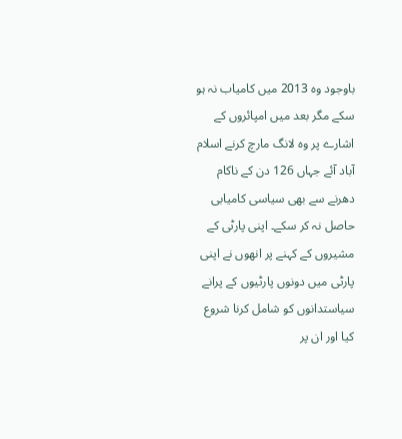باوجود وہ 2013 میں کامیاب نہ ہو سکے مگر بعد میں امپائروں کے اشارے پر وہ لانگ مارچ کرنے اسلام آباد آئے جہاں 126 دن کے ناکام دھرنے سے بھی سیاسی کامیابی حاصل نہ کر سکے۔ اپنی پارٹی کے مشیروں کے کہنے پر انھوں نے اپنی پارٹی میں دونوں پارٹیوں کے پرانے سیاستدانوں کو شامل کرنا شروع کیا اور ان پر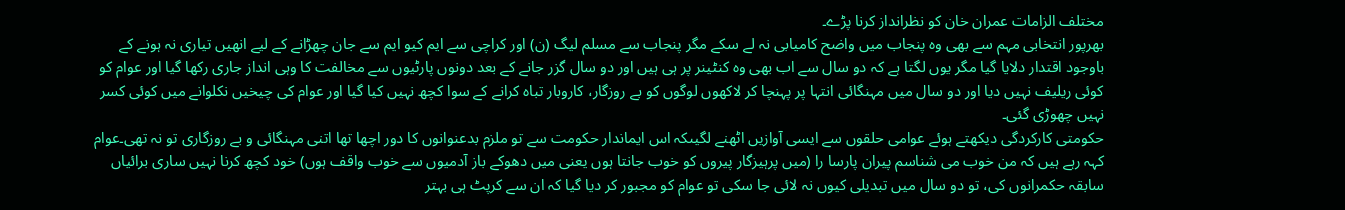مختلف الزامات عمران خان کو نظرانداز کرنا پڑے۔
بھرپور انتخابی مہم سے بھی وہ پنجاب میں واضح کامیابی نہ لے سکے مگر پنجاب سے مسلم لیگ (ن) اور کراچی سے ایم کیو ایم سے جان چھڑانے کے لیے انھیں تیاری نہ ہونے کے باوجود اقتدار دلایا گیا مگر یوں لگتا ہے کہ دو سال سے اب بھی وہ کنٹینر پر ہی ہیں اور دو سال گزر جانے کے بعد دونوں پارٹیوں سے مخالفت کا وہی انداز جاری رکھا گیا اور عوام کو کوئی ریلیف نہیں دیا اور دو سال میں مہنگائی انتہا پر پہنچا کر لاکھوں لوگوں کو بے روزگار، کاروبار تباہ کرانے کے سوا کچھ نہیں کیا گیا اور عوام کی چیخیں نکلوانے میں کوئی کسر نہیں چھوڑی گئی۔
حکومتی کارکردگی دیکھتے ہوئے عوامی حلقوں سے ایسی آوازیں اٹھنے لگیںکہ اس ایماندار حکومت سے تو ملزم بدعنوانوں کا دور اچھا تھا اتنی مہنگائی و بے روزگاری تو نہ تھی۔عوام کہہ رہے ہیں کہ من خوب می شناسم پیران پارسا را (میں پرہیزگار پیروں کو خوب جانتا ہوں یعنی میں دھوکے باز آدمیوں سے خوب واقف ہوں) خود کچھ کرنا نہیں ساری برائیاں سابقہ حکمرانوں کی، تو دو سال میں تبدیلی کیوں نہ لائی جا سکی تو عوام کو مجبور کر دیا گیا کہ ان سے کرپٹ ہی بہتر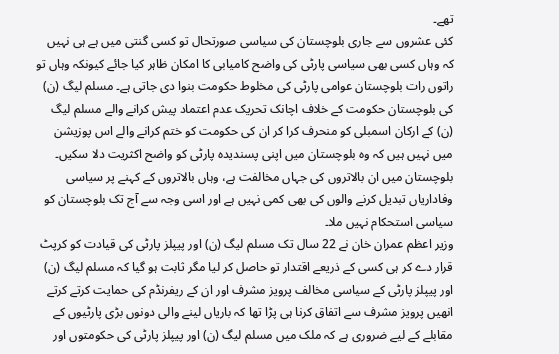تھے۔
کئی عشروں سے جاری بلوچستان کی سیاسی صورتحال تو کسی گنتی میں ہے ہی نہیں کہ وہاں کسی بھی سیاسی پارٹی کی واضح کامیابی کا امکان ظاہر کیا جائے کیونکہ وہاں تو راتوں رات بلوچستان عوامی پارٹی کی مخلوط حکومت بنوا دی جاتی ہے۔ مسلم لیگ (ن) کی بلوچستان حکومت کے خلاف اچانک تحریک عدم اعتماد پیش کرانے والے مسلم لیگ (ن) کے ارکان اسمبلی کو منحرف کرا کر ان کی حکومت کو ختم کرانے والے اس پوزیشن میں نہیں ہیں کہ وہ بلوچستان میں اپنی پسندیدہ پارٹی کو واضح اکثریت دلا سکیں۔ بلوچستان میں ان بالاتروں کی جہاں مخالفت ہے، وہاں بالاتروں کے کہنے پر سیاسی وفاداریاں تبدیل کرنے والوں کی بھی کمی نہیں ہے اور اسی وجہ سے آج تک بلوچستان کو سیاسی استحکام نہیں ملا۔
وزیر اعظم عمران خان نے 22 سال تک مسلم لیگ (ن) اور پیپلز پارٹی کی قیادت کو کرپٹ قرار دے کر ہی کسی کے ذریعے اقتدار تو حاصل کر لیا مگر ثابت ہو گیا کہ مسلم لیگ (ن) اور پیپلز پارٹی کے سیاسی مخالف پرویز مشرف اور ان کے ریفرنڈم کی حمایت کرتے کرتے انھیں پرویز مشرف سے اتفاق کرنا ہی پڑا تھا کہ باریاں لینے والی دونوں بڑی پارٹیوں کے مقابلے کے لیے ضروری ہے کہ ملک میں مسلم لیگ (ن) اور پیپلز پارٹی کی حکومتوں اور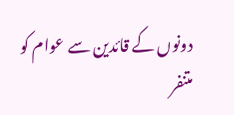دونوں کے قائدین سے عوام کو متنفر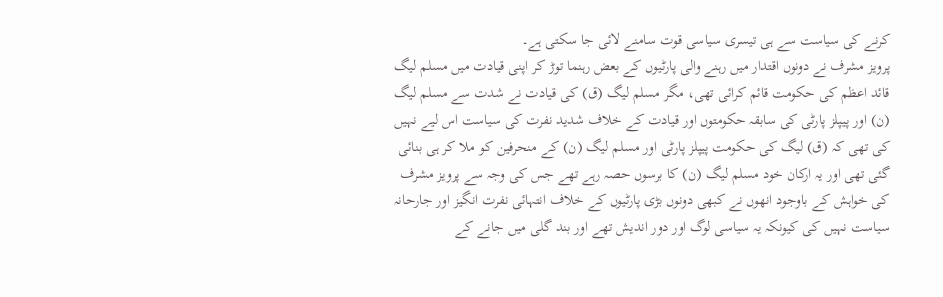کرنے کی سیاست سے ہی تیسری سیاسی قوت سامنے لائی جا سکتی ہے۔
پرویز مشرف نے دونوں اقتدار میں رہنے والی پارٹیوں کے بعض رہنما توڑ کر اپنی قیادت میں مسلم لیگ قائد اعظم کی حکومت قائم کرائی تھی، مگر مسلم لیگ (ق) کی قیادت نے شدت سے مسلم لیگ (ن) اور پیپلز پارٹی کی سابقہ حکومتوں اور قیادت کے خلاف شدید نفرت کی سیاست اس لیے نہیں کی تھی کہ (ق) لیگ کی حکومت پیپلز پارٹی اور مسلم لیگ (ن) کے منحرفین کو ملا کر ہی بنائی گئی تھی اور یہ ارکان خود مسلم لیگ (ن) کا برسوں حصہ رہے تھے جس کی وجہ سے پرویز مشرف کی خواہش کے باوجود انھوں نے کبھی دونوں بڑی پارٹیوں کے خلاف انتہائی نفرت انگیز اور جارحانہ سیاست نہیں کی کیونکہ یہ سیاسی لوگ اور دور اندیش تھے اور بند گلی میں جانے کے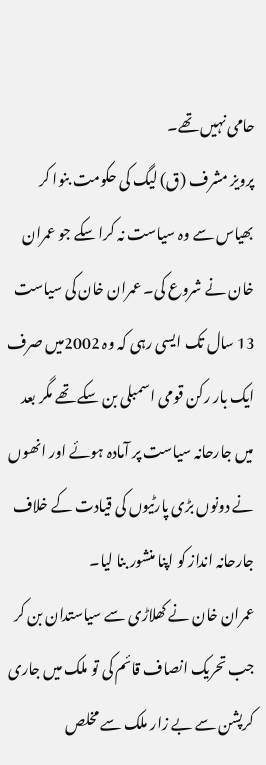حامی نہیں تھے۔
پرویز مشرف (ق) لیگ کی حکومت بنوا کر بھیاس سے وہ سیاست نہ کرا سکے جو عمران خان نے شروع کی۔ عمران خان کی سیاست 13 سال تک ایسی رہی کہ وہ 2002میں صرف ایک بار رکن قومی اسمبلی بن سکے تھے مگر بعد میں جارحانہ سیاست پر آمادہ ہوئے اور انھوں نے دونوں بڑی پارٹیوں کی قیادت کے خلاف جارحانہ انداز کو اپنا منشور بنا لیا۔
عمران خان نے کھلاڑی سے سیاستدان بن کر جب تحریک انصاف قائم کی تو ملک میں جاری کرپشن سے بے زار ملک سے مخلص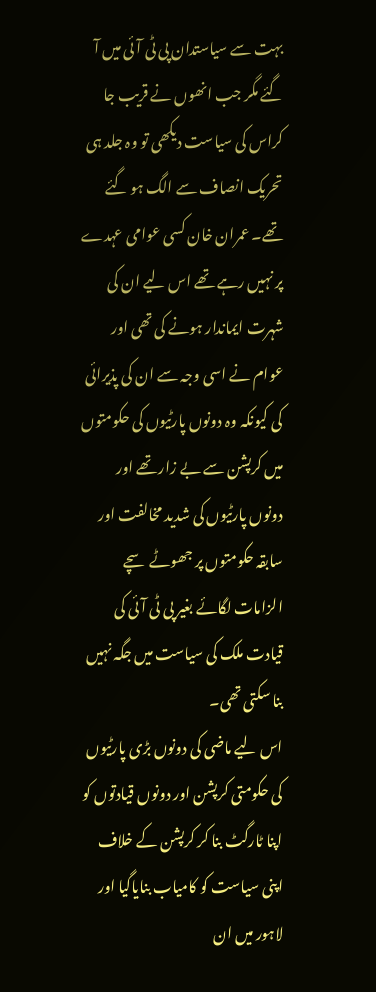بہت سے سیاستدان پی ٹی آئی میں آ گئے مگر جب انھوں نے قریب جا کراس کی سیاست دیکھی تو وہ جلد ہی تحریک انصاف سے الگ ہو گئے تھے۔ عمران خان کسی عوامی عہدے پر نہیں رہے تھے اس لیے ان کی شہرت ایماندار ہونے کی تھی اور عوام نے اسی وجہ سے ان کی پذیرائی کی کیونکہ وہ دونوں پارٹیوں کی حکومتوں میں کرپشن سے بے زار تھے اور دونوں پارٹیوں کی شدید مخالفت اور سابقہ حکومتوں پر جھوٹے سچے الزامات لگائے بغیر پی ٹی آئی کی قیادت ملک کی سیاست میں جگہ نہیں بنا سکتی تھی۔
اس لیے ماضی کی دونوں بڑی پارٹیوں کی حکومتی کرپشن اور دونوں قیادتوں کو اپنا ٹارگٹ بنا کر کرپشن کے خلاف اپنی سیاست کو کامیاب بنایاگیا اور لاہور میں ان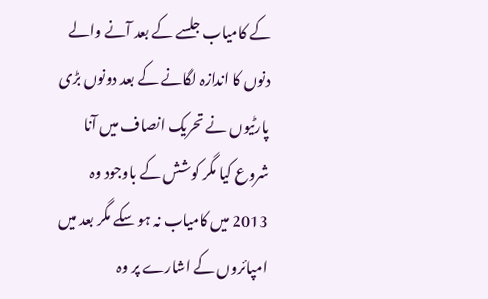کے کامیاب جلسے کے بعد آنے والے دنوں کا اندازہ لگانے کے بعد دونوں بڑی پارٹیوں نے تحریک انصاف میں آنا شروع کیا مگر کوشش کے باوجود وہ 2013 میں کامیاب نہ ہو سکے مگر بعد میں امپائروں کے اشارے پر وہ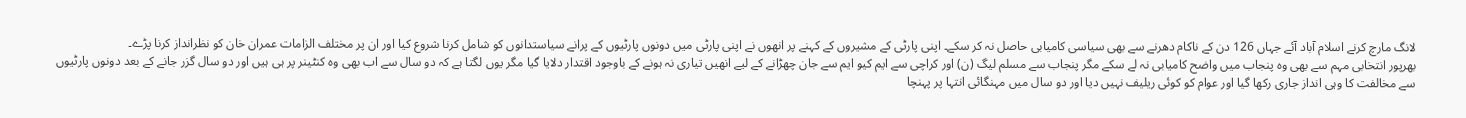لانگ مارچ کرنے اسلام آباد آئے جہاں 126 دن کے ناکام دھرنے سے بھی سیاسی کامیابی حاصل نہ کر سکے۔ اپنی پارٹی کے مشیروں کے کہنے پر انھوں نے اپنی پارٹی میں دونوں پارٹیوں کے پرانے سیاستدانوں کو شامل کرنا شروع کیا اور ان پر مختلف الزامات عمران خان کو نظرانداز کرنا پڑے۔
بھرپور انتخابی مہم سے بھی وہ پنجاب میں واضح کامیابی نہ لے سکے مگر پنجاب سے مسلم لیگ (ن) اور کراچی سے ایم کیو ایم سے جان چھڑانے کے لیے انھیں تیاری نہ ہونے کے باوجود اقتدار دلایا گیا مگر یوں لگتا ہے کہ دو سال سے اب بھی وہ کنٹینر پر ہی ہیں اور دو سال گزر جانے کے بعد دونوں پارٹیوں سے مخالفت کا وہی انداز جاری رکھا گیا اور عوام کو کوئی ریلیف نہیں دیا اور دو سال میں مہنگائی انتہا پر پہنچا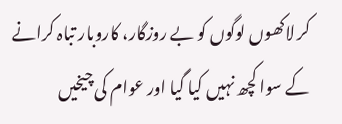کر لاکھوں لوگوں کو بے روزگار، کاروبار تباہ کرانے کے سوا کچھ نہیں کیا گیا اور عوام کی چیخیں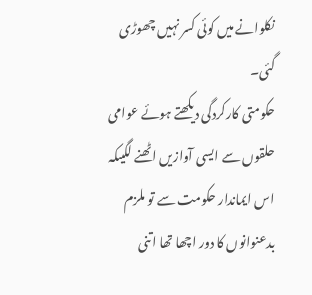نکلوانے میں کوئی کسر نہیں چھوڑی گئی۔
حکومتی کارکردگی دیکھتے ہوئے عوامی حلقوں سے ایسی آوازیں اٹھنے لگیںکہ اس ایماندار حکومت سے تو ملزم بدعنوانوں کا دور اچھا تھا اتنی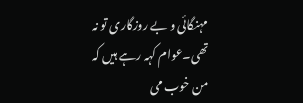مہنگائی و بے روزگاری تو نہ تھی۔عوام کہہ رہے ہیں کہ من خوب می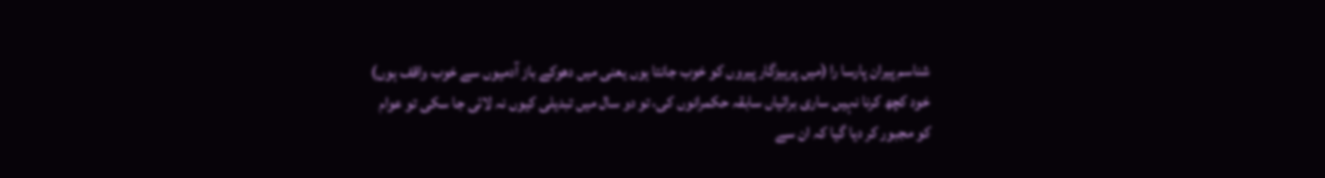شناسم پیران پارسا را (میں پرہیزگار پیروں کو خوب جانتا ہوں یعنی میں دھوکے باز آدمیوں سے خوب واقف ہوں) خود کچھ کرنا نہیں ساری برائیاں سابقہ حکمرانوں کی، تو دو سال میں تبدیلی کیوں نہ لائی جا سکی تو عوام کو مجبور کر دیا گیا کہ ان سے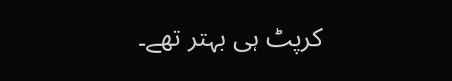کرپٹ ہی بہتر تھے۔